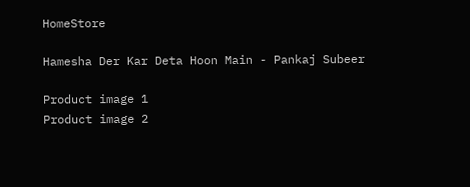HomeStore

Hamesha Der Kar Deta Hoon Main - Pankaj Subeer

Product image 1
Product image 2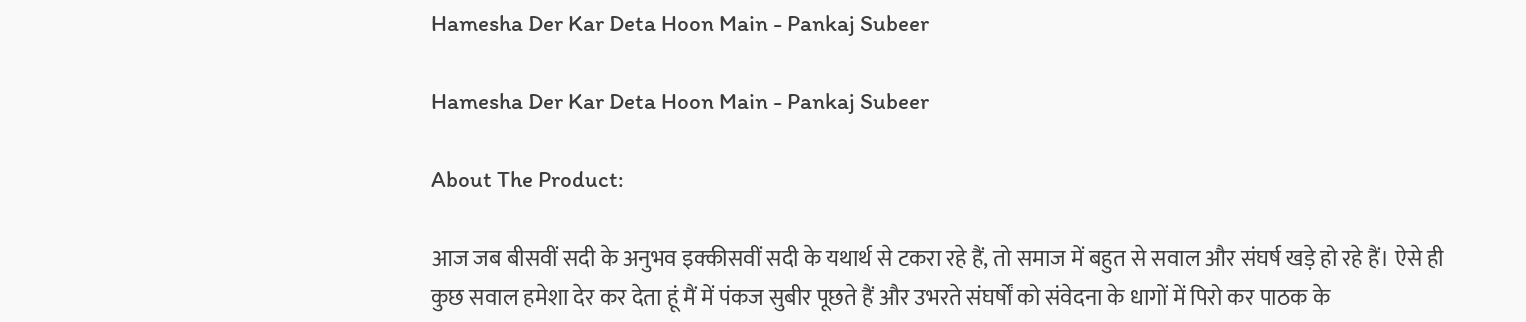Hamesha Der Kar Deta Hoon Main - Pankaj Subeer

Hamesha Der Kar Deta Hoon Main - Pankaj Subeer

About The Product:

आज जब बीसवीं सदी के अनुभव इक्कीसवीं सदी के यथार्थ से टकरा रहे हैं, तो समाज में बहुत से सवाल और संघर्ष खड़े हो रहे हैं। ऐसे ही कुछ सवाल हमेशा देर कर देता हूं मैं में पंकज सुबीर पूछते हैं और उभरते संघर्षों को संवेदना के धागों में पिरो कर पाठक के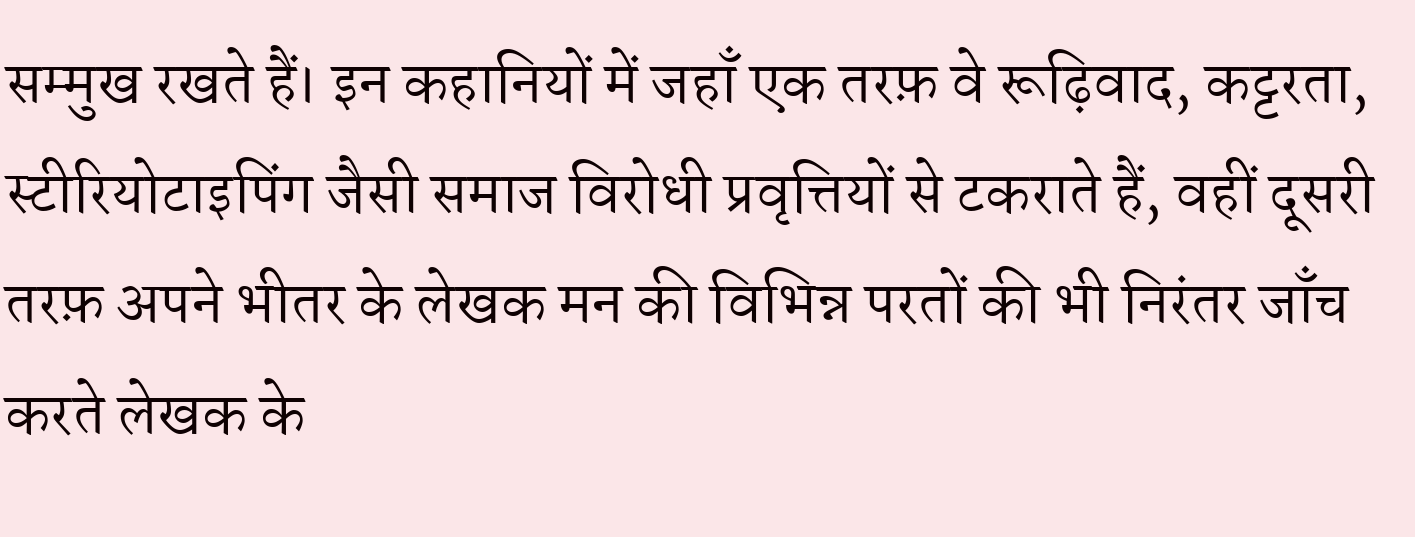सम्मुख रखते हैं। इन कहानियों में जहाँ एक तरफ़ वे रूढ़िवाद, कट्टरता, स्टीरियोटाइपिंग जैसी समाज विरोधी प्रवृत्तियों से टकराते हैं, वहीं दूसरी तरफ़ अपने भीतर के लेखक मन की विभिन्न परतों की भी निरंतर जाँच करते लेखक के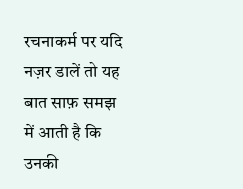रचनाकर्म पर यदि नज़र डालें तो यह बात साफ़ समझ में आती है कि उनकी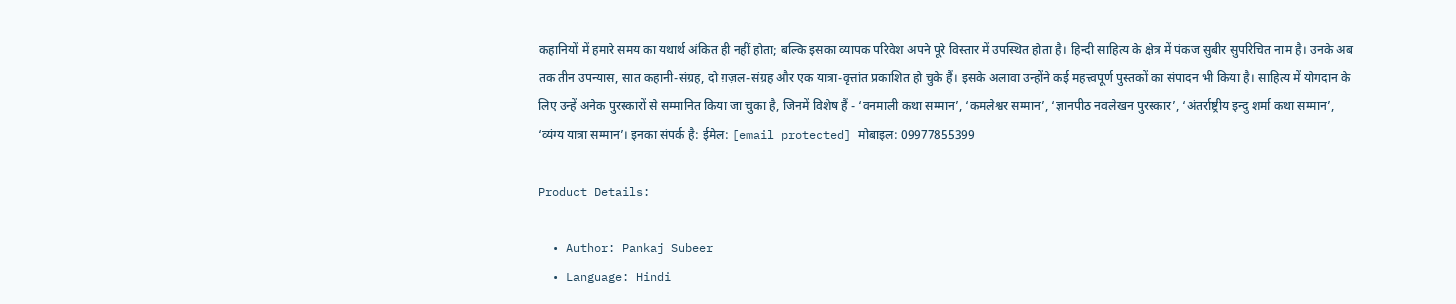कहानियों में हमारे समय का यथार्थ अंकित ही नहीं होता; बल्कि इसका व्यापक परिवेश अपने पूरे विस्तार में उपस्थित होता है। हिन्दी साहित्य के क्षेत्र में पंकज सुबीर सुपरिचित नाम है। उनके अब तक तीन उपन्यास, सात कहानी-संग्रह, दो ग़ज़ल-संग्रह और एक यात्रा-वृत्तांत प्रकाशित हो चुके हैं। इसके अलावा उन्होंने कई महत्त्वपूर्ण पुस्तकों का संपादन भी किया है। साहित्य में योगदान के लिए उन्हें अनेक पुरस्कारों से सम्मानित किया जा चुका है, जिनमें विशेष हैं - ‘वनमाली कथा सम्मान’, ‘कमलेश्वर सम्मान’, ‘ज्ञानपीठ नवलेखन पुरस्कार’, ‘अंतर्राष्ट्रीय इन्दु शर्मा कथा सम्मान’, ‘व्यंग्य यात्रा सम्मान’। इनका संपर्क है: ईमेल: [email protected] मोबाइल: 09977855399

Product Details:

  • Author: Pankaj Subeer
  • Language: Hindi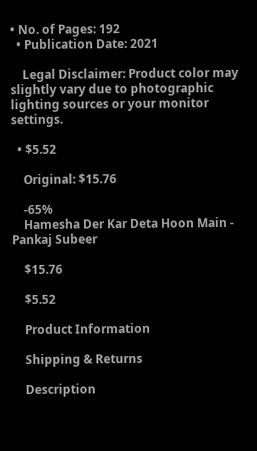• No. of Pages: 192
  • Publication Date: 2021

    Legal Disclaimer: Product color may slightly vary due to photographic lighting sources or your monitor settings.

  • $5.52

    Original: $15.76

    -65%
    Hamesha Der Kar Deta Hoon Main - Pankaj Subeer

    $15.76

    $5.52

    Product Information

    Shipping & Returns

    Description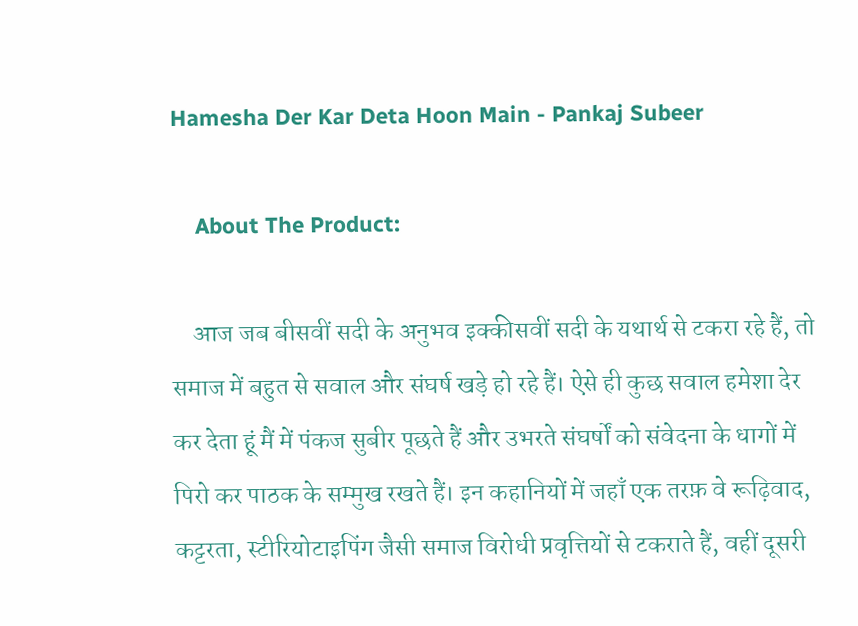Hamesha Der Kar Deta Hoon Main - Pankaj Subeer

    About The Product:

    आज जब बीसवीं सदी के अनुभव इक्कीसवीं सदी के यथार्थ से टकरा रहे हैं, तो समाज में बहुत से सवाल और संघर्ष खड़े हो रहे हैं। ऐसे ही कुछ सवाल हमेशा देर कर देता हूं मैं में पंकज सुबीर पूछते हैं और उभरते संघर्षों को संवेदना के धागों में पिरो कर पाठक के सम्मुख रखते हैं। इन कहानियों में जहाँ एक तरफ़ वे रूढ़िवाद, कट्टरता, स्टीरियोटाइपिंग जैसी समाज विरोधी प्रवृत्तियों से टकराते हैं, वहीं दूसरी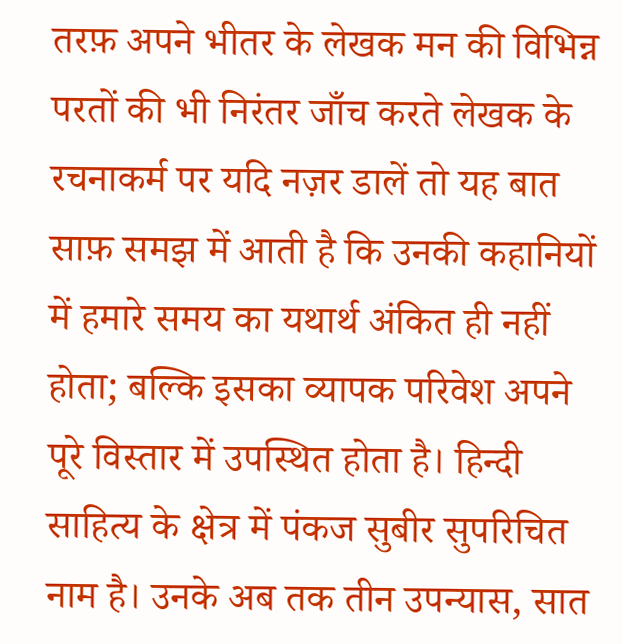तरफ़ अपने भीतर के लेखक मन की विभिन्न परतों की भी निरंतर जाँच करते लेखक के रचनाकर्म पर यदि नज़र डालें तो यह बात साफ़ समझ में आती है कि उनकी कहानियों में हमारे समय का यथार्थ अंकित ही नहीं होता; बल्कि इसका व्यापक परिवेश अपने पूरे विस्तार में उपस्थित होता है। हिन्दी साहित्य के क्षेत्र में पंकज सुबीर सुपरिचित नाम है। उनके अब तक तीन उपन्यास, सात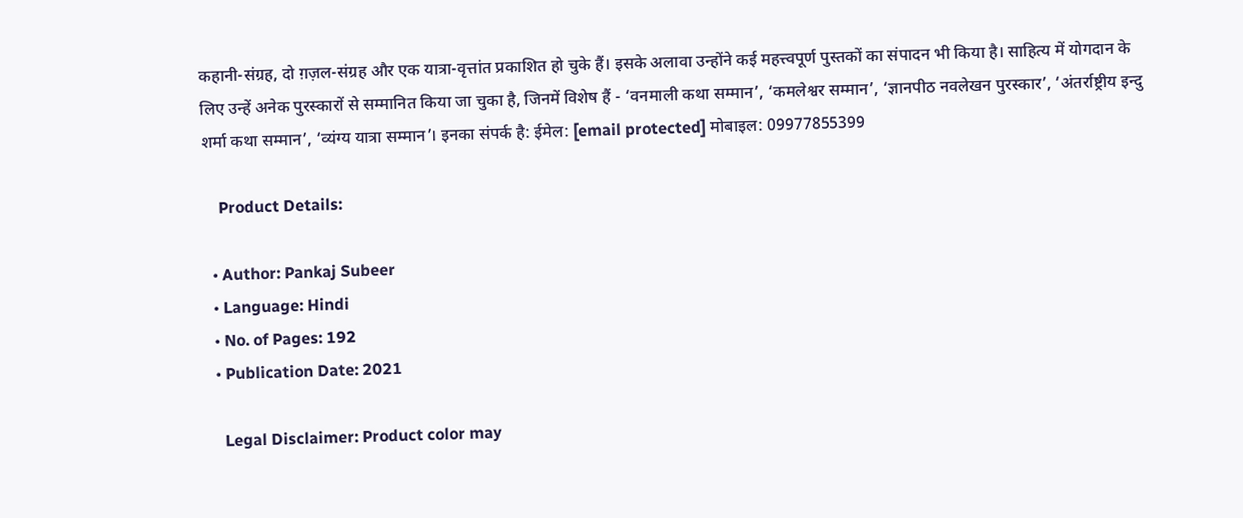कहानी-संग्रह, दो ग़ज़ल-संग्रह और एक यात्रा-वृत्तांत प्रकाशित हो चुके हैं। इसके अलावा उन्होंने कई महत्त्वपूर्ण पुस्तकों का संपादन भी किया है। साहित्य में योगदान के लिए उन्हें अनेक पुरस्कारों से सम्मानित किया जा चुका है, जिनमें विशेष हैं - ‘वनमाली कथा सम्मान’, ‘कमलेश्वर सम्मान’, ‘ज्ञानपीठ नवलेखन पुरस्कार’, ‘अंतर्राष्ट्रीय इन्दु शर्मा कथा सम्मान’, ‘व्यंग्य यात्रा सम्मान’। इनका संपर्क है: ईमेल: [email protected] मोबाइल: 09977855399

    Product Details:

  • Author: Pankaj Subeer
  • Language: Hindi
  • No. of Pages: 192
  • Publication Date: 2021

    Legal Disclaimer: Product color may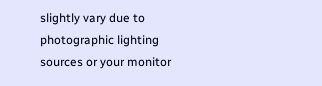slightly vary due to photographic lighting sources or your monitor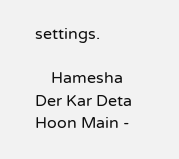settings.

    Hamesha Der Kar Deta Hoon Main -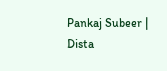Pankaj Subeer | Dista